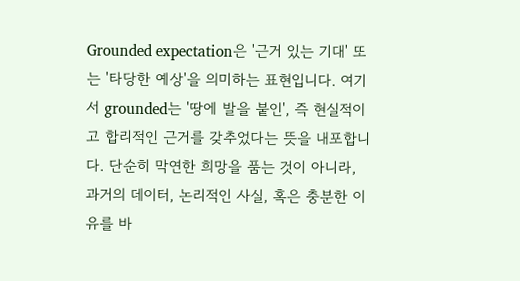Grounded expectation은 '근거 있는 기대' 또는 '타당한 예상'을 의미하는 표현입니다. 여기서 grounded는 '땅에 발을 붙인', 즉 현실적이고 합리적인 근거를 갖추었다는 뜻을 내포합니다. 단순히 막연한 희망을 품는 것이 아니라, 과거의 데이터, 논리적인 사실, 혹은 충분한 이유를 바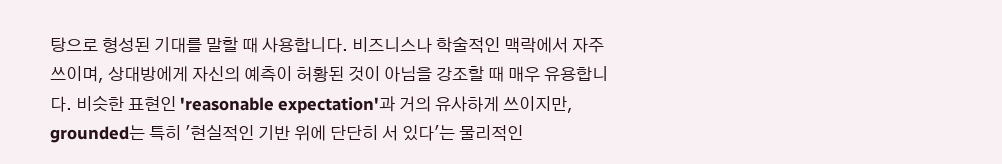탕으로 형성된 기대를 말할 때 사용합니다. 비즈니스나 학술적인 맥락에서 자주 쓰이며, 상대방에게 자신의 예측이 허황된 것이 아님을 강조할 때 매우 유용합니다. 비슷한 표현인 'reasonable expectation'과 거의 유사하게 쓰이지만, grounded는 특히 '현실적인 기반 위에 단단히 서 있다'는 물리적인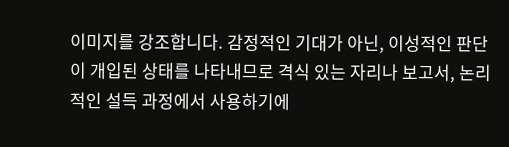이미지를 강조합니다. 감정적인 기대가 아닌, 이성적인 판단이 개입된 상태를 나타내므로 격식 있는 자리나 보고서, 논리적인 설득 과정에서 사용하기에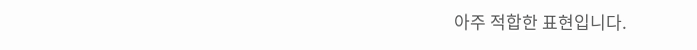아주 적합한 표현입니다.